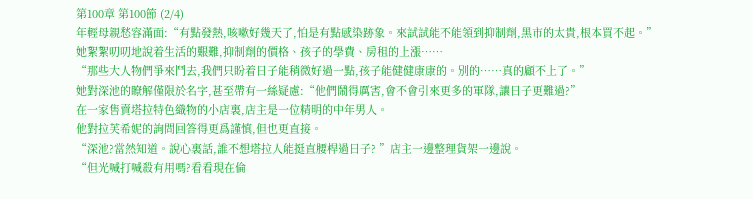第100章 第100節 (2/4)
年輕母親愁容滿面:“有點發熱,咳嗽好幾天了,怕是有點感染跡象。來試試能不能領到抑制劑,黑市的太貴,根本買不起。”
她絮絮叨叨地說着生活的艱難,抑制劑的價格、孩子的學費、房租的上漲……
“那些大人物們爭來鬥去,我們只盼着日子能稍微好過一點,孩子能健健康康的。別的……真的顧不上了。”
她對深池的瞭解僅限於名字,甚至帶有一絲疑慮:“他們鬧得厲害,會不會引來更多的軍隊,讓日子更難過?”
在一家售賣塔拉特色織物的小店裏,店主是一位精明的中年男人。
他對拉芙希妮的詢問回答得更爲謹慎,但也更直接。
“深池?當然知道。說心裏話,誰不想塔拉人能挺直腰桿過日子? ”店主一邊整理貨架一邊說。
“但光喊打喊殺有用嗎?看看現在倫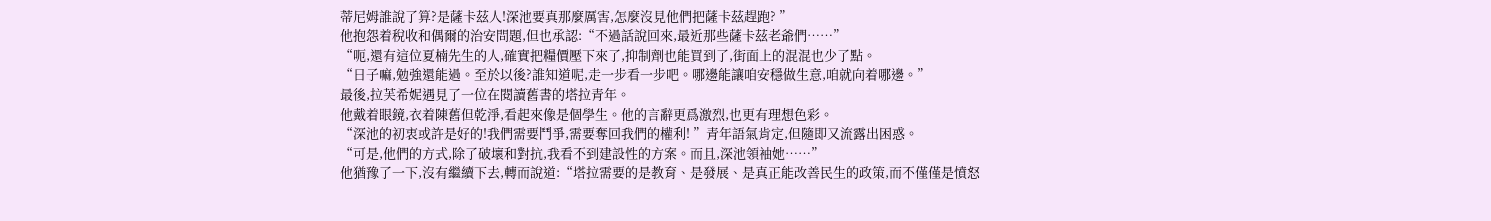蒂尼姆誰說了算?是薩卡茲人!深池要真那麼厲害,怎麼沒見他們把薩卡茲趕跑? ”
他抱怨着稅收和偶爾的治安問題,但也承認:“不過話說回來,最近那些薩卡茲老爺們……”
“呃,還有這位夏楠先生的人,確實把糧價壓下來了,抑制劑也能買到了,街面上的混混也少了點。
“日子嘛,勉強還能過。至於以後?誰知道呢,走一步看一步吧。哪邊能讓咱安穩做生意,咱就向着哪邊。”
最後,拉芙希妮遇見了一位在閱讀舊書的塔拉青年。
他戴着眼鏡,衣着陳舊但乾淨,看起來像是個學生。他的言辭更爲激烈,也更有理想色彩。
“深池的初衷或許是好的!我們需要鬥爭,需要奪回我們的權利! ”青年語氣肯定,但隨即又流露出困惑。
“可是,他們的方式,除了破壞和對抗,我看不到建設性的方案。而且,深池領袖她……”
他猶豫了一下,沒有繼續下去,轉而說道:“塔拉需要的是教育、是發展、是真正能改善民生的政策,而不僅僅是憤怒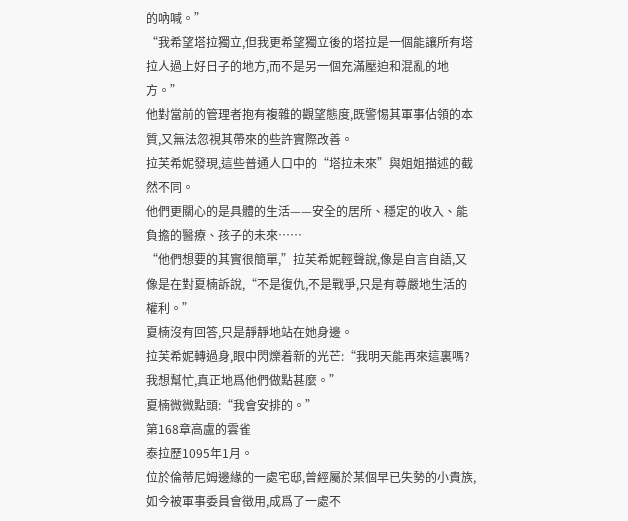的吶喊。”
“我希望塔拉獨立,但我更希望獨立後的塔拉是一個能讓所有塔拉人過上好日子的地方,而不是另一個充滿壓迫和混亂的地方。”
他對當前的管理者抱有複雜的觀望態度,既警惕其軍事佔領的本質,又無法忽視其帶來的些許實際改善。
拉芙希妮發現,這些普通人口中的“塔拉未來”與姐姐描述的截然不同。
他們更關心的是具體的生活——安全的居所、穩定的收入、能負擔的醫療、孩子的未來……
“他們想要的其實很簡單,”拉芙希妮輕聲說,像是自言自語,又像是在對夏楠訴說,“不是復仇,不是戰爭,只是有尊嚴地生活的權利。”
夏楠沒有回答,只是靜靜地站在她身邊。
拉芙希妮轉過身,眼中閃爍着新的光芒:“我明天能再來這裏嗎?我想幫忙,真正地爲他們做點甚麼。”
夏楠微微點頭:“我會安排的。”
第168章高盧的雲雀
泰拉歷1095年1月。
位於倫蒂尼姆邊緣的一處宅邸,曾經屬於某個早已失勢的小貴族,如今被軍事委員會徵用,成爲了一處不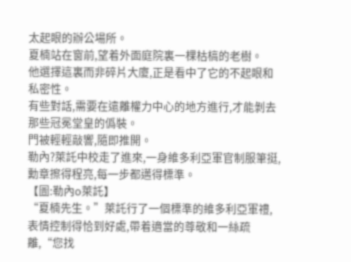太起眼的辦公場所。
夏楠站在窗前,望着外面庭院裏一棵枯槁的老樹。
他選擇這裏而非碎片大廈,正是看中了它的不起眼和私密性。
有些對話,需要在遠離權力中心的地方進行,才能剝去那些冠冕堂皇的僞裝。
門被輕輕敲響,隨即推開。
勒內?萊託中校走了進來,一身維多利亞軍官制服筆挺,勳章擦得程亮,每一步都邁得標準。
【圖:勒內o萊託】
“夏楠先生。”萊託行了一個標準的維多利亞軍禮,表情控制得恰到好處,帶着適當的尊敬和一絲疏離,“您找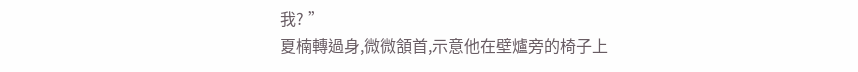我? ”
夏楠轉過身,微微頷首,示意他在壁爐旁的椅子上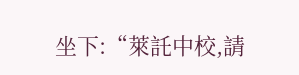坐下:“萊託中校,請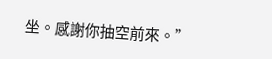坐。感謝你抽空前來。”